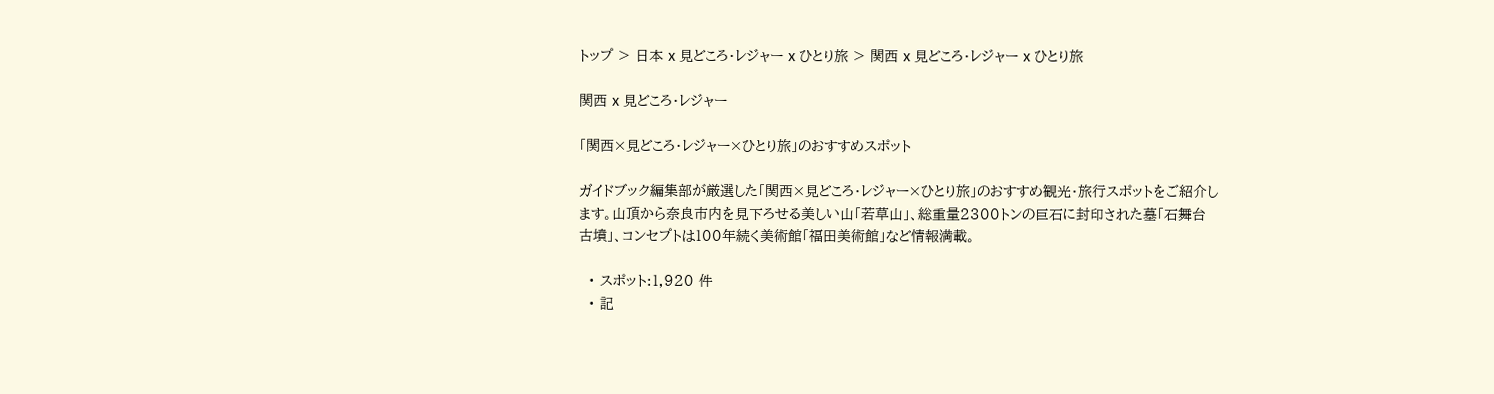トップ > 日本 x 見どころ・レジャー x ひとり旅 > 関西 x 見どころ・レジャー x ひとり旅

関西 x 見どころ・レジャー

「関西×見どころ・レジャー×ひとり旅」のおすすめスポット

ガイドブック編集部が厳選した「関西×見どころ・レジャー×ひとり旅」のおすすめ観光・旅行スポットをご紹介します。山頂から奈良市内を見下ろせる美しい山「若草山」、総重量2300トンの巨石に封印された墓「石舞台古墳」、コンセプトは100年続く美術館「福田美術館」など情報満載。

  • スポット:1,920 件
  • 記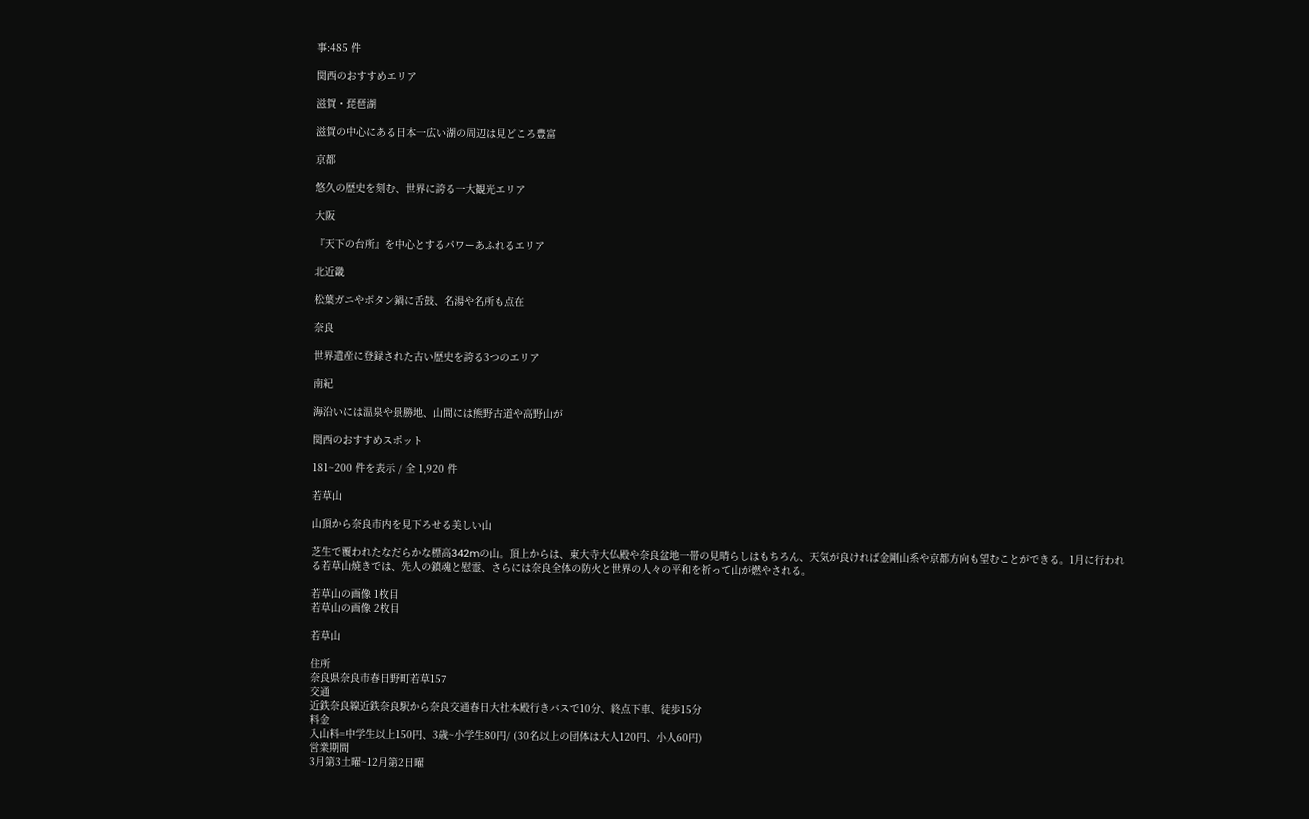事:485 件

関西のおすすめエリア

滋賀・琵琶湖

滋賀の中心にある日本一広い湖の周辺は見どころ豊富

京都

悠久の歴史を刻む、世界に誇る一大観光エリア

大阪

『天下の台所』を中心とするパワーあふれるエリア

北近畿

松葉ガニやボタン鍋に舌鼓、名湯や名所も点在

奈良

世界遺産に登録された古い歴史を誇る3つのエリア

南紀

海沿いには温泉や景勝地、山間には熊野古道や高野山が

関西のおすすめスポット

181~200 件を表示 / 全 1,920 件

若草山

山頂から奈良市内を見下ろせる美しい山

芝生で覆われたなだらかな標高342mの山。頂上からは、東大寺大仏殿や奈良盆地一帯の見晴らしはもちろん、天気が良ければ金剛山系や京都方向も望むことができる。1月に行われる若草山焼きでは、先人の鎮魂と慰霊、さらには奈良全体の防火と世界の人々の平和を祈って山が燃やされる。

若草山の画像 1枚目
若草山の画像 2枚目

若草山

住所
奈良県奈良市春日野町若草157
交通
近鉄奈良線近鉄奈良駅から奈良交通春日大社本殿行きバスで10分、終点下車、徒歩15分
料金
入山料=中学生以上150円、3歳~小学生80円/ (30名以上の団体は大人120円、小人60円)
営業期間
3月第3土曜~12月第2日曜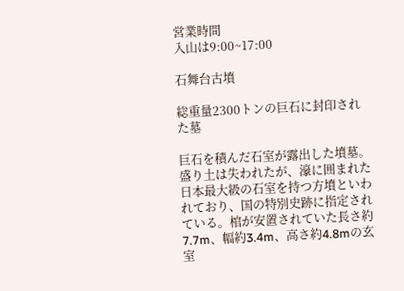営業時間
入山は9:00~17:00

石舞台古墳

総重量2300トンの巨石に封印された墓

巨石を積んだ石室が露出した墳墓。盛り土は失われたが、濠に囲まれた日本最大級の石室を持つ方墳といわれており、国の特別史跡に指定されている。棺が安置されていた長さ約7.7m、幅約3.4m、高さ約4.8mの玄室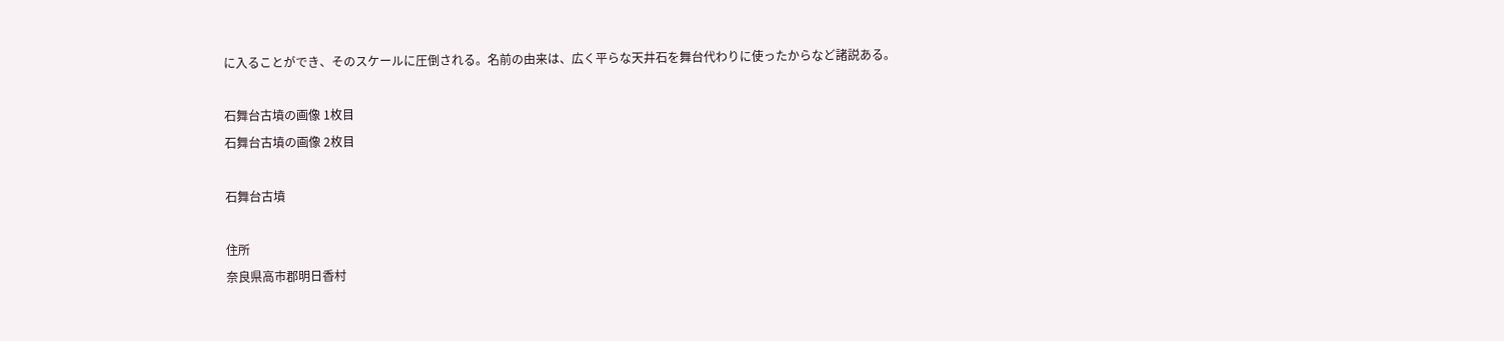に入ることができ、そのスケールに圧倒される。名前の由来は、広く平らな天井石を舞台代わりに使ったからなど諸説ある。

石舞台古墳の画像 1枚目
石舞台古墳の画像 2枚目

石舞台古墳

住所
奈良県高市郡明日香村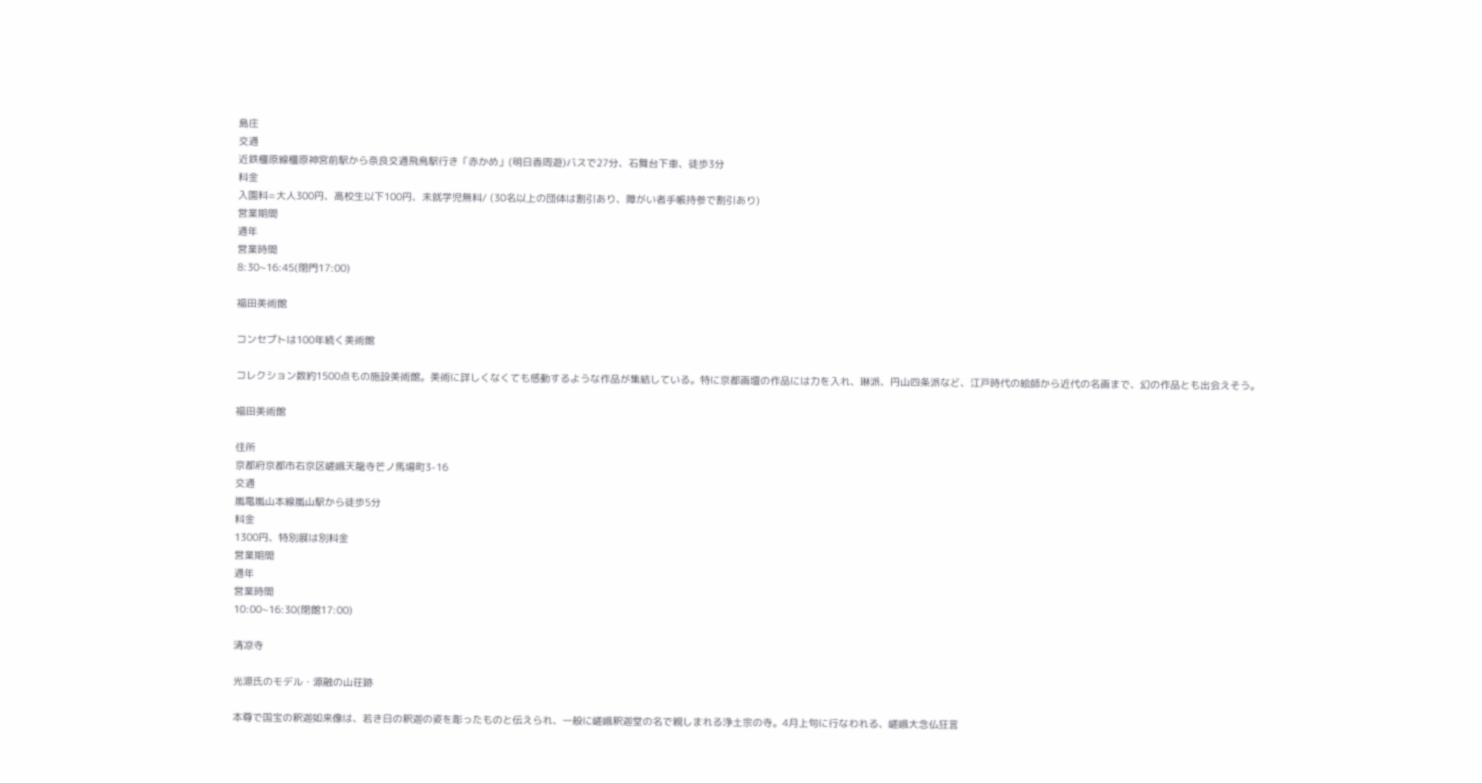島庄
交通
近鉄橿原線橿原神宮前駅から奈良交通飛鳥駅行き「赤かめ」(明日香周遊)バスで27分、石舞台下車、徒歩3分
料金
入園料=大人300円、高校生以下100円、未就学児無料/ (30名以上の団体は割引あり、障がい者手帳持参で割引あり)
営業期間
通年
営業時間
8:30~16:45(閉門17:00)

福田美術館

コンセプトは100年続く美術館

コレクション数約1500点もの施設美術館。美術に詳しくなくても感動するような作品が集結している。特に京都画壇の作品には力を入れ、琳派、円山四条派など、江戸時代の絵師から近代の名画まで、幻の作品とも出会えそう。

福田美術館

住所
京都府京都市右京区嵯峨天龍寺芒ノ馬場町3-16
交通
嵐電嵐山本線嵐山駅から徒歩5分
料金
1300円、特別展は別料金
営業期間
通年
営業時間
10:00~16:30(閉館17:00)

清凉寺

光源氏のモデル・源融の山荘跡

本尊で国宝の釈迦如来像は、若き日の釈迦の姿を彫ったものと伝えられ、一般に嵯峨釈迦堂の名で親しまれる浄土宗の寺。4月上旬に行なわれる、嵯峨大念仏狂言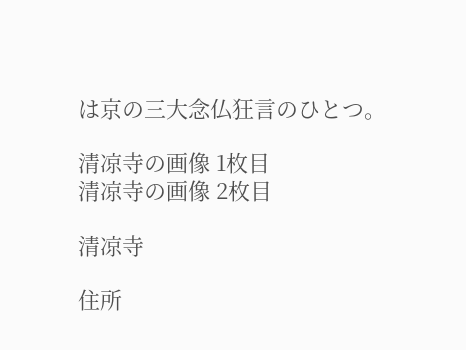は京の三大念仏狂言のひとつ。

清凉寺の画像 1枚目
清凉寺の画像 2枚目

清凉寺

住所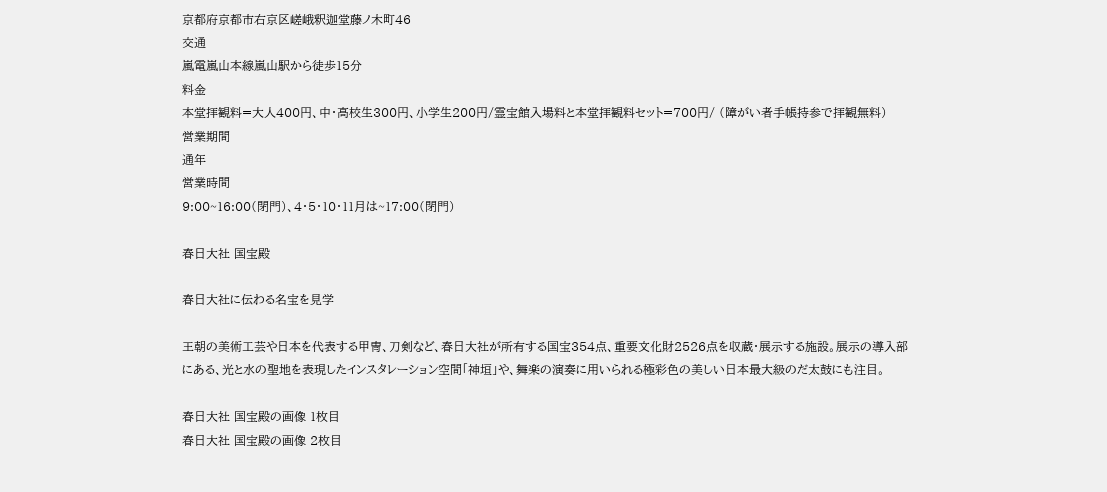京都府京都市右京区嵯峨釈迦堂藤ノ木町46
交通
嵐電嵐山本線嵐山駅から徒歩15分
料金
本堂拝観料=大人400円、中・高校生300円、小学生200円/霊宝館入場料と本堂拝観料セット=700円/ (障がい者手帳持参で拝観無料)
営業期間
通年
営業時間
9:00~16:00(閉門)、4・5・10・11月は~17:00(閉門)

春日大社 国宝殿

春日大社に伝わる名宝を見学

王朝の美術工芸や日本を代表する甲冑、刀剣など、春日大社が所有する国宝354点、重要文化財2526点を収蔵・展示する施設。展示の導入部にある、光と水の聖地を表現したインスタレーション空間「神垣」や、舞楽の演奏に用いられる極彩色の美しい日本最大級のだ太鼓にも注目。

春日大社 国宝殿の画像 1枚目
春日大社 国宝殿の画像 2枚目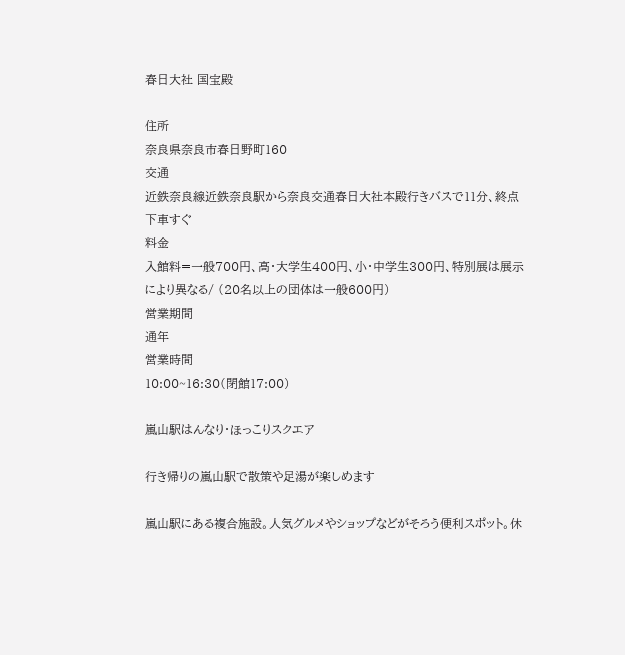春日大社 国宝殿

住所
奈良県奈良市春日野町160
交通
近鉄奈良線近鉄奈良駅から奈良交通春日大社本殿行きバスで11分、終点下車すぐ
料金
入館料=一般700円、高・大学生400円、小・中学生300円、特別展は展示により異なる/ (20名以上の団体は一般600円)
営業期間
通年
営業時間
10:00~16:30(閉館17:00)

嵐山駅はんなり・ほっこりスクエア

行き帰りの嵐山駅で散策や足湯が楽しめます

嵐山駅にある複合施設。人気グルメやショップなどがそろう便利スポット。休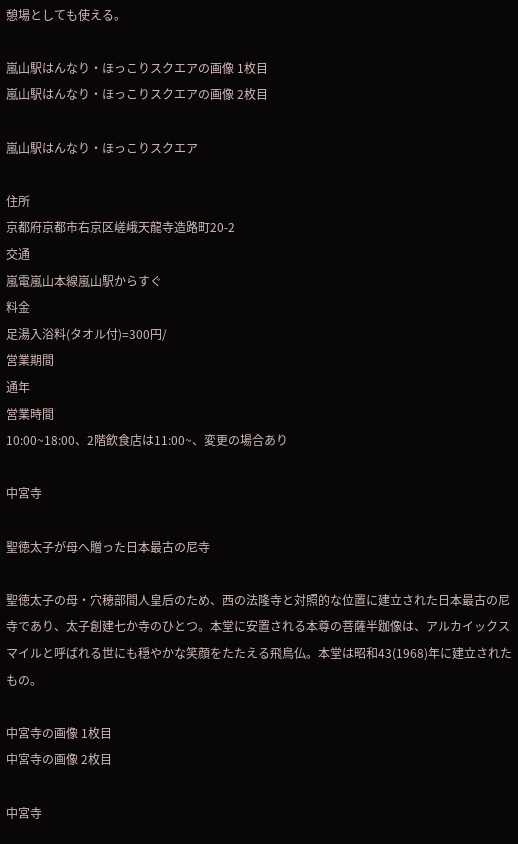憩場としても使える。

嵐山駅はんなり・ほっこりスクエアの画像 1枚目
嵐山駅はんなり・ほっこりスクエアの画像 2枚目

嵐山駅はんなり・ほっこりスクエア

住所
京都府京都市右京区嵯峨天龍寺造路町20-2
交通
嵐電嵐山本線嵐山駅からすぐ
料金
足湯入浴料(タオル付)=300円/
営業期間
通年
営業時間
10:00~18:00、2階飲食店は11:00~、変更の場合あり

中宮寺

聖徳太子が母へ贈った日本最古の尼寺

聖徳太子の母・穴穂部間人皇后のため、西の法隆寺と対照的な位置に建立された日本最古の尼寺であり、太子創建七か寺のひとつ。本堂に安置される本尊の菩薩半跏像は、アルカイックスマイルと呼ばれる世にも穏やかな笑顔をたたえる飛鳥仏。本堂は昭和43(1968)年に建立されたもの。

中宮寺の画像 1枚目
中宮寺の画像 2枚目

中宮寺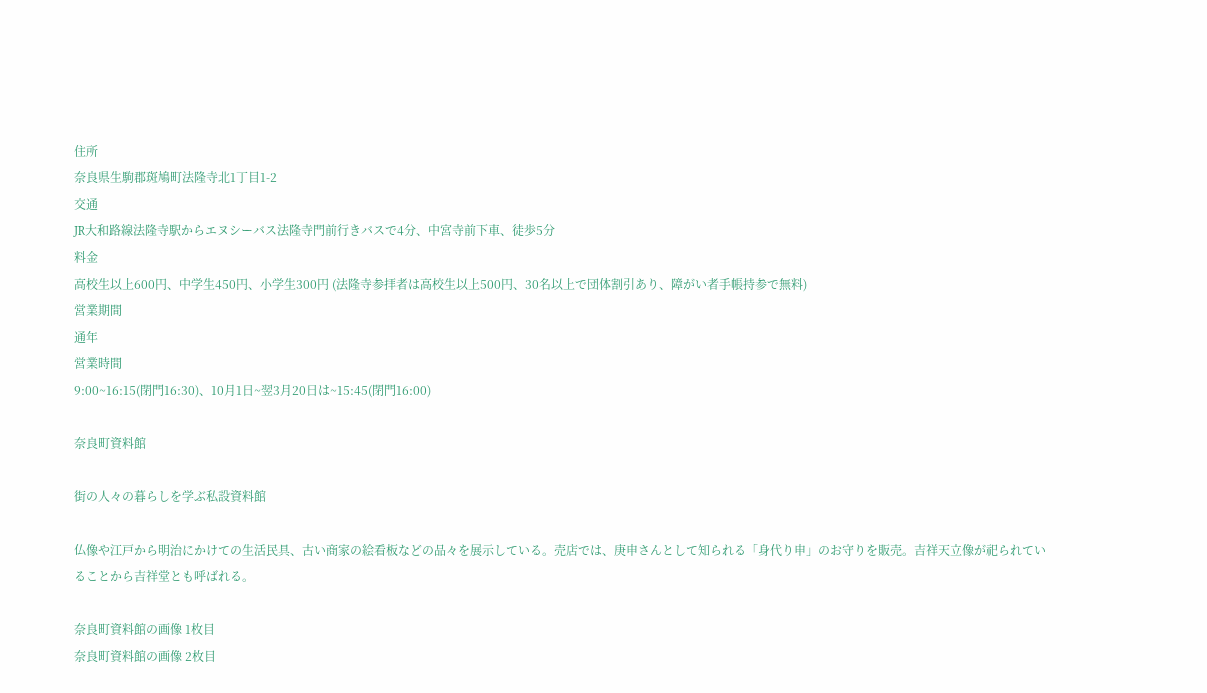住所
奈良県生駒郡斑鳩町法隆寺北1丁目1-2
交通
JR大和路線法隆寺駅からエヌシーバス法隆寺門前行きバスで4分、中宮寺前下車、徒歩5分
料金
高校生以上600円、中学生450円、小学生300円 (法隆寺参拝者は高校生以上500円、30名以上で団体割引あり、障がい者手帳持参で無料)
営業期間
通年
営業時間
9:00~16:15(閉門16:30)、10月1日~翌3月20日は~15:45(閉門16:00)

奈良町資料館

街の人々の暮らしを学ぶ私設資料館

仏像や江戸から明治にかけての生活民具、古い商家の絵看板などの品々を展示している。売店では、庚申さんとして知られる「身代り申」のお守りを販売。吉祥天立像が祀られていることから吉祥堂とも呼ばれる。

奈良町資料館の画像 1枚目
奈良町資料館の画像 2枚目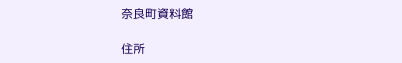奈良町資料館

住所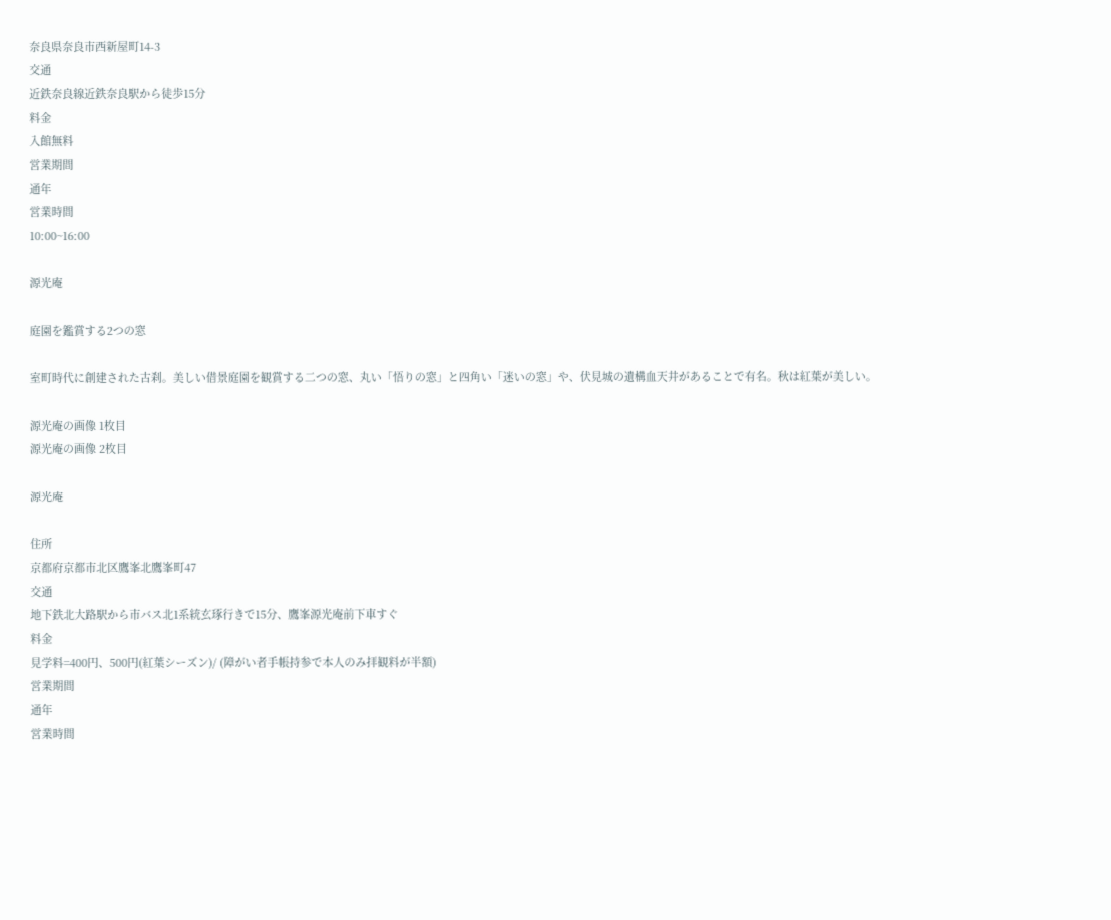奈良県奈良市西新屋町14-3
交通
近鉄奈良線近鉄奈良駅から徒歩15分
料金
入館無料
営業期間
通年
営業時間
10:00~16:00

源光庵

庭園を鑑賞する2つの窓

室町時代に創建された古刹。美しい借景庭園を観賞する二つの窓、丸い「悟りの窓」と四角い「迷いの窓」や、伏見城の遺構血天井があることで有名。秋は紅葉が美しい。

源光庵の画像 1枚目
源光庵の画像 2枚目

源光庵

住所
京都府京都市北区鷹峯北鷹峯町47
交通
地下鉄北大路駅から市バス北1系統玄琢行きで15分、鷹峯源光庵前下車すぐ
料金
見学料=400円、500円(紅葉シーズン)/ (障がい者手帳持参で本人のみ拝観料が半額)
営業期間
通年
営業時間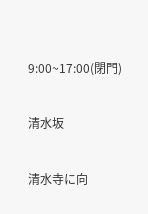9:00~17:00(閉門)

清水坂

清水寺に向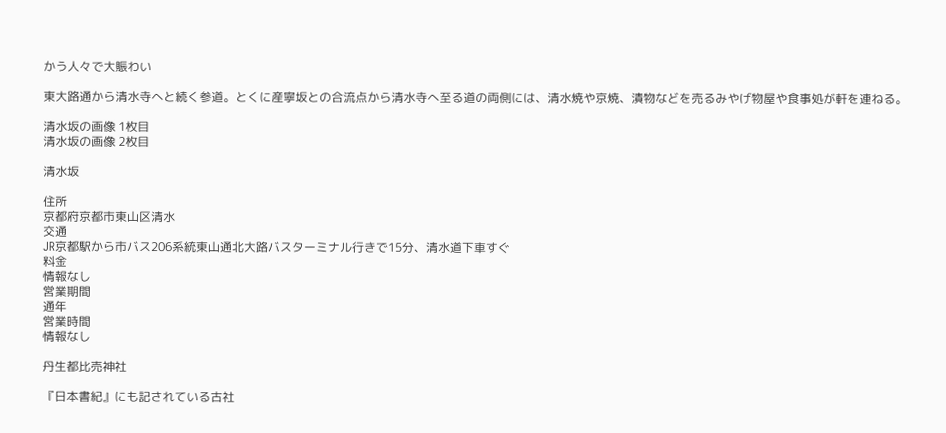かう人々で大賑わい

東大路通から清水寺へと続く参道。とくに産寧坂との合流点から清水寺へ至る道の両側には、清水焼や京焼、漬物などを売るみやげ物屋や食事処が軒を連ねる。

清水坂の画像 1枚目
清水坂の画像 2枚目

清水坂

住所
京都府京都市東山区清水
交通
JR京都駅から市バス206系統東山通北大路バスターミナル行きで15分、清水道下車すぐ
料金
情報なし
営業期間
通年
営業時間
情報なし

丹生都比売神社

『日本書紀』にも記されている古社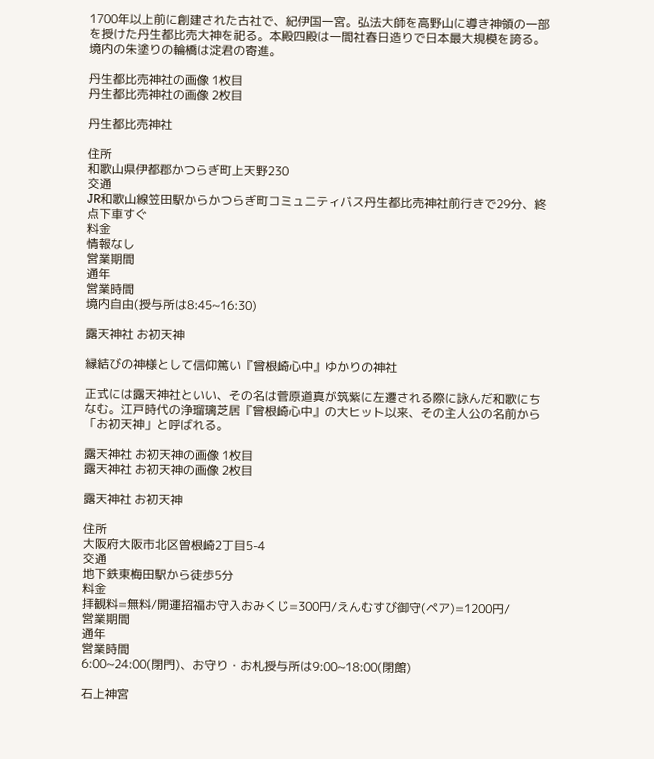1700年以上前に創建された古社で、紀伊国一宮。弘法大師を高野山に導き神領の一部を授けた丹生都比売大神を祀る。本殿四殿は一間社春日造りで日本最大規模を誇る。境内の朱塗りの輪橋は淀君の寄進。

丹生都比売神社の画像 1枚目
丹生都比売神社の画像 2枚目

丹生都比売神社

住所
和歌山県伊都郡かつらぎ町上天野230
交通
JR和歌山線笠田駅からかつらぎ町コミュニティバス丹生都比売神社前行きで29分、終点下車すぐ
料金
情報なし
営業期間
通年
営業時間
境内自由(授与所は8:45~16:30)

露天神社 お初天神

縁結びの神様として信仰篤い『曾根崎心中』ゆかりの神社

正式には露天神社といい、その名は菅原道真が筑紫に左遷される際に詠んだ和歌にちなむ。江戸時代の浄瑠璃芝居『曾根崎心中』の大ヒット以来、その主人公の名前から「お初天神」と呼ばれる。

露天神社 お初天神の画像 1枚目
露天神社 お初天神の画像 2枚目

露天神社 お初天神

住所
大阪府大阪市北区曽根崎2丁目5-4
交通
地下鉄東梅田駅から徒歩5分
料金
拝観料=無料/開運招福お守入おみくじ=300円/えんむすび御守(ペア)=1200円/
営業期間
通年
営業時間
6:00~24:00(閉門)、お守り・お札授与所は9:00~18:00(閉館)

石上神宮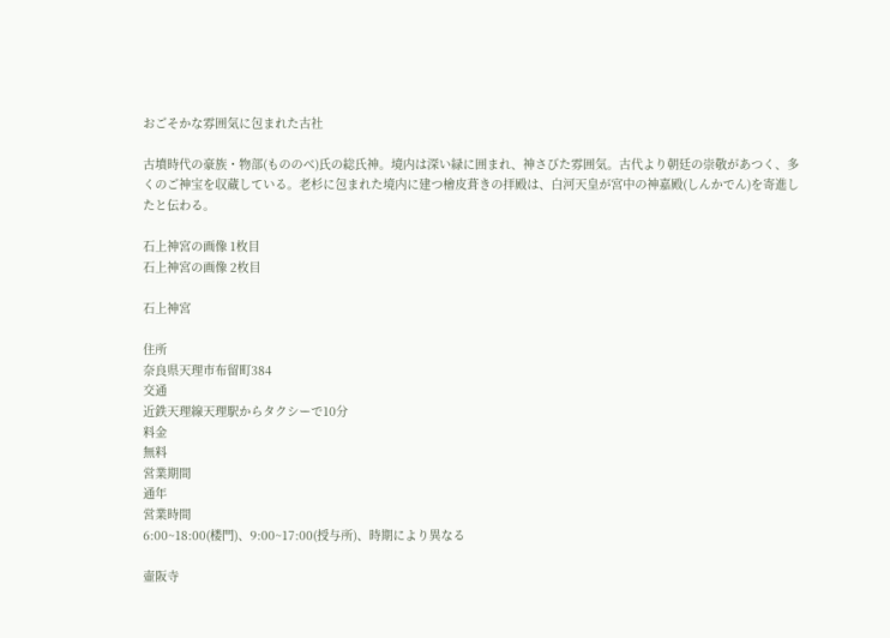おごそかな雰囲気に包まれた古社

古墳時代の豪族・物部(もののべ)氏の総氏神。境内は深い緑に囲まれ、神さびた雰囲気。古代より朝廷の崇敬があつく、多くのご神宝を収蔵している。老杉に包まれた境内に建つ檜皮葺きの拝殿は、白河天皇が宮中の神嘉殿(しんかでん)を寄進したと伝わる。

石上神宮の画像 1枚目
石上神宮の画像 2枚目

石上神宮

住所
奈良県天理市布留町384
交通
近鉄天理線天理駅からタクシーで10分
料金
無料
営業期間
通年
営業時間
6:00~18:00(楼門)、9:00~17:00(授与所)、時期により異なる

壷阪寺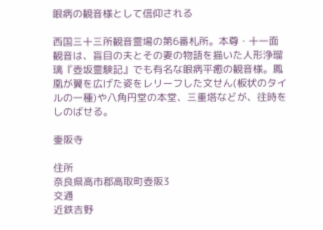眼病の観音様として信仰される

西国三十三所観音霊場の第6番札所。本尊・十一面観音は、盲目の夫とその妻の物語を描いた人形浄瑠璃『壺坂霊験記』でも有名な眼病平癒の観音様。鳳凰が翼を広げた姿をレリーフした文せん(板状のタイルの一種)や八角円堂の本堂、三重塔などが、往時をしのばせる。

壷阪寺

住所
奈良県高市郡高取町壺阪3
交通
近鉄吉野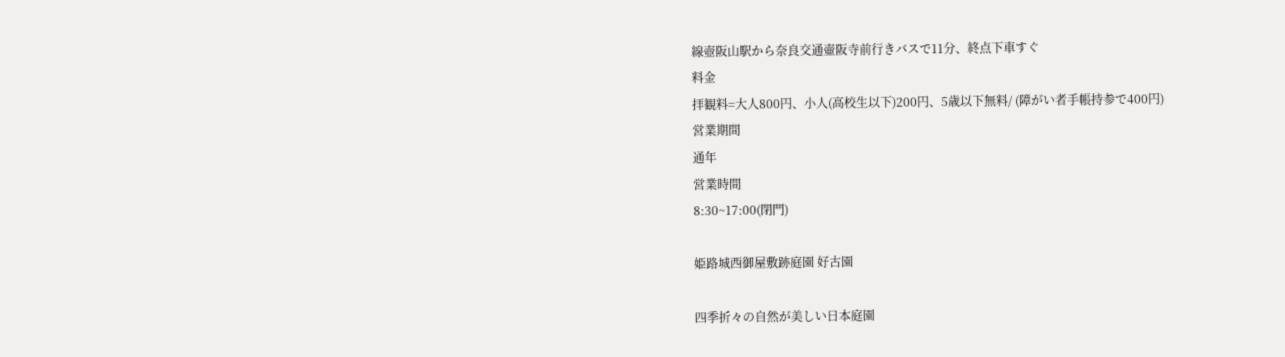線壺阪山駅から奈良交通壷阪寺前行きバスで11分、終点下車すぐ
料金
拝観料=大人800円、小人(高校生以下)200円、5歳以下無料/ (障がい者手帳持参で400円)
営業期間
通年
営業時間
8:30~17:00(閉門)

姫路城西御屋敷跡庭園 好古園

四季折々の自然が美しい日本庭園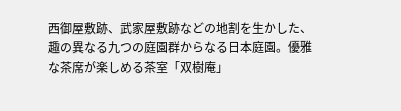西御屋敷跡、武家屋敷跡などの地割を生かした、趣の異なる九つの庭園群からなる日本庭園。優雅な茶席が楽しめる茶室「双樹庵」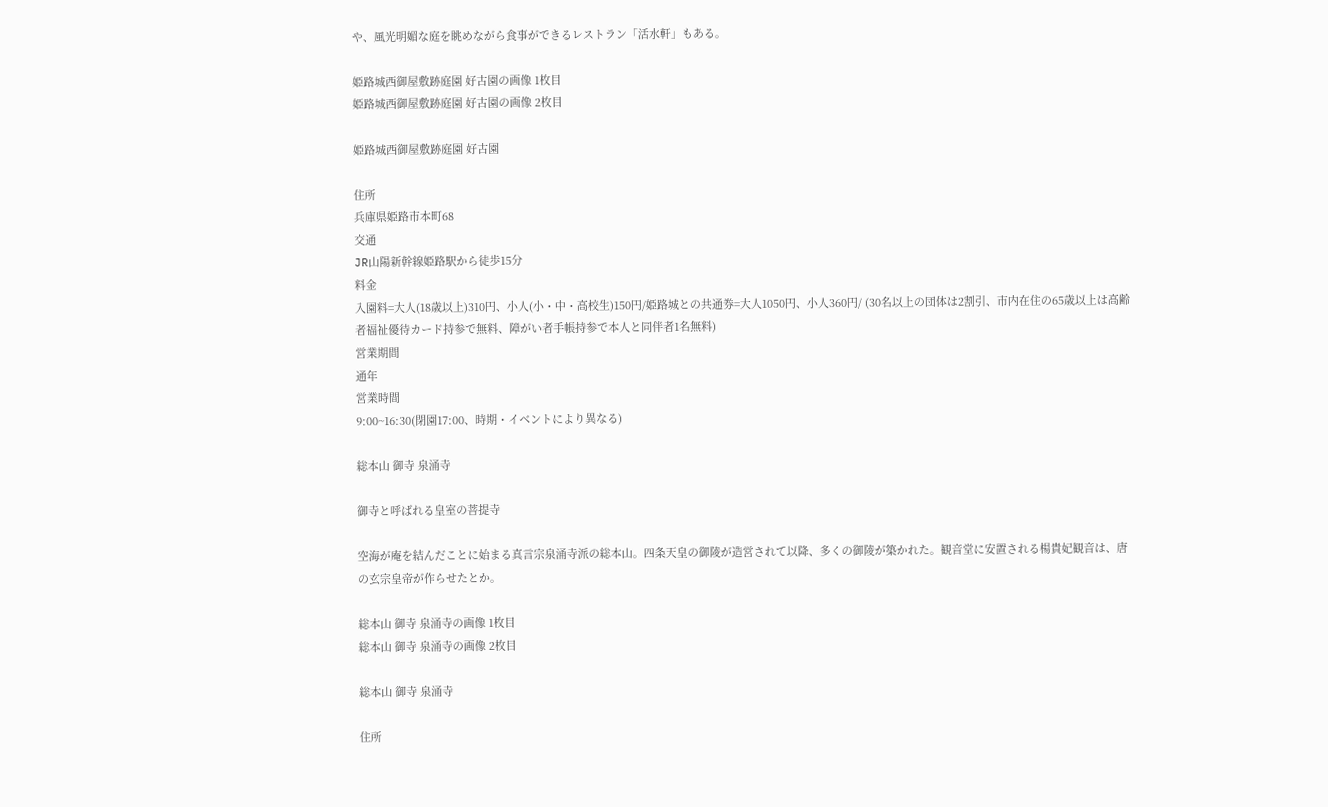や、風光明媚な庭を眺めながら食事ができるレストラン「活水軒」もある。

姫路城西御屋敷跡庭園 好古園の画像 1枚目
姫路城西御屋敷跡庭園 好古園の画像 2枚目

姫路城西御屋敷跡庭園 好古園

住所
兵庫県姫路市本町68
交通
JR山陽新幹線姫路駅から徒歩15分
料金
入園料=大人(18歳以上)310円、小人(小・中・高校生)150円/姫路城との共通券=大人1050円、小人360円/ (30名以上の団体は2割引、市内在住の65歳以上は高齢者福祉優待カード持参で無料、障がい者手帳持参で本人と同伴者1名無料)
営業期間
通年
営業時間
9:00~16:30(閉園17:00、時期・イベントにより異なる)

総本山 御寺 泉涌寺

御寺と呼ばれる皇室の菩提寺

空海が庵を結んだことに始まる真言宗泉涌寺派の総本山。四条天皇の御陵が造営されて以降、多くの御陵が築かれた。観音堂に安置される楊貴妃観音は、唐の玄宗皇帝が作らせたとか。

総本山 御寺 泉涌寺の画像 1枚目
総本山 御寺 泉涌寺の画像 2枚目

総本山 御寺 泉涌寺

住所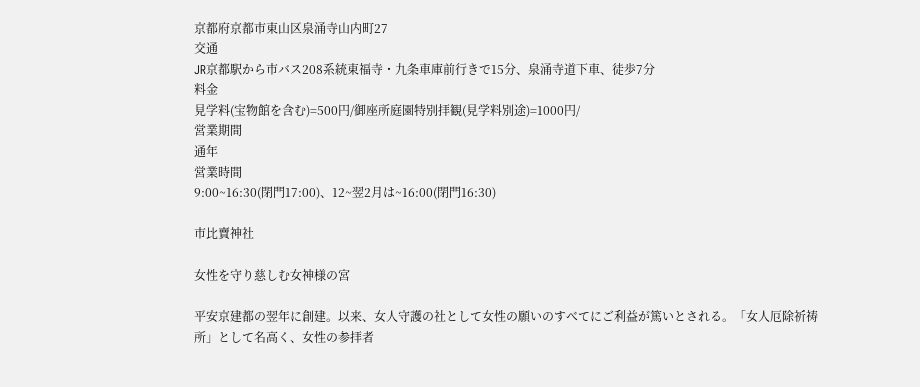京都府京都市東山区泉涌寺山内町27
交通
JR京都駅から市バス208系統東福寺・九条車庫前行きで15分、泉涌寺道下車、徒歩7分
料金
見学料(宝物館を含む)=500円/御座所庭園特別拝観(見学料別途)=1000円/
営業期間
通年
営業時間
9:00~16:30(閉門17:00)、12~翌2月は~16:00(閉門16:30)

市比賣神社

女性を守り慈しむ女神様の宮

平安京建都の翌年に創建。以来、女人守護の社として女性の願いのすべてにご利益が篤いとされる。「女人厄除祈祷所」として名高く、女性の参拝者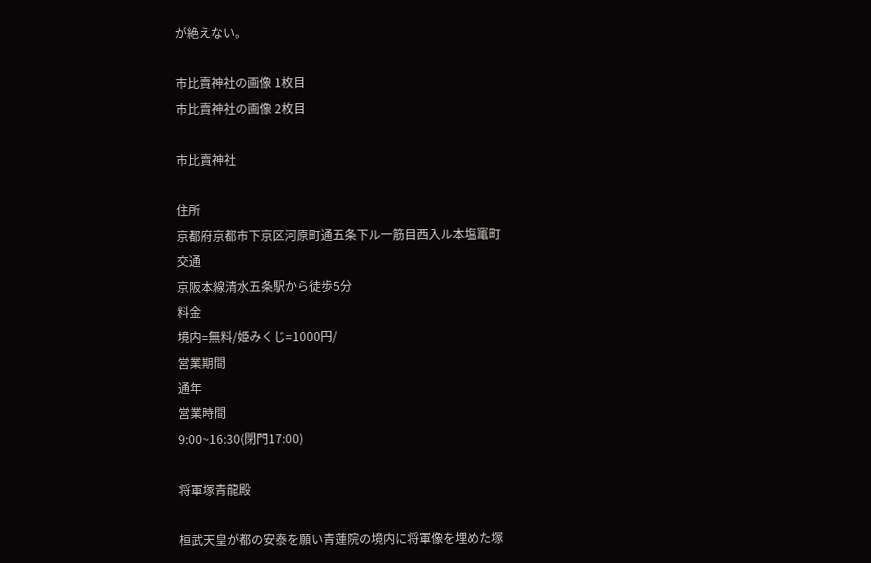が絶えない。

市比賣神社の画像 1枚目
市比賣神社の画像 2枚目

市比賣神社

住所
京都府京都市下京区河原町通五条下ル一筋目西入ル本塩竃町
交通
京阪本線清水五条駅から徒歩5分
料金
境内=無料/姫みくじ=1000円/
営業期間
通年
営業時間
9:00~16:30(閉門17:00)

将軍塚青龍殿

桓武天皇が都の安泰を願い青蓮院の境内に将軍像を埋めた塚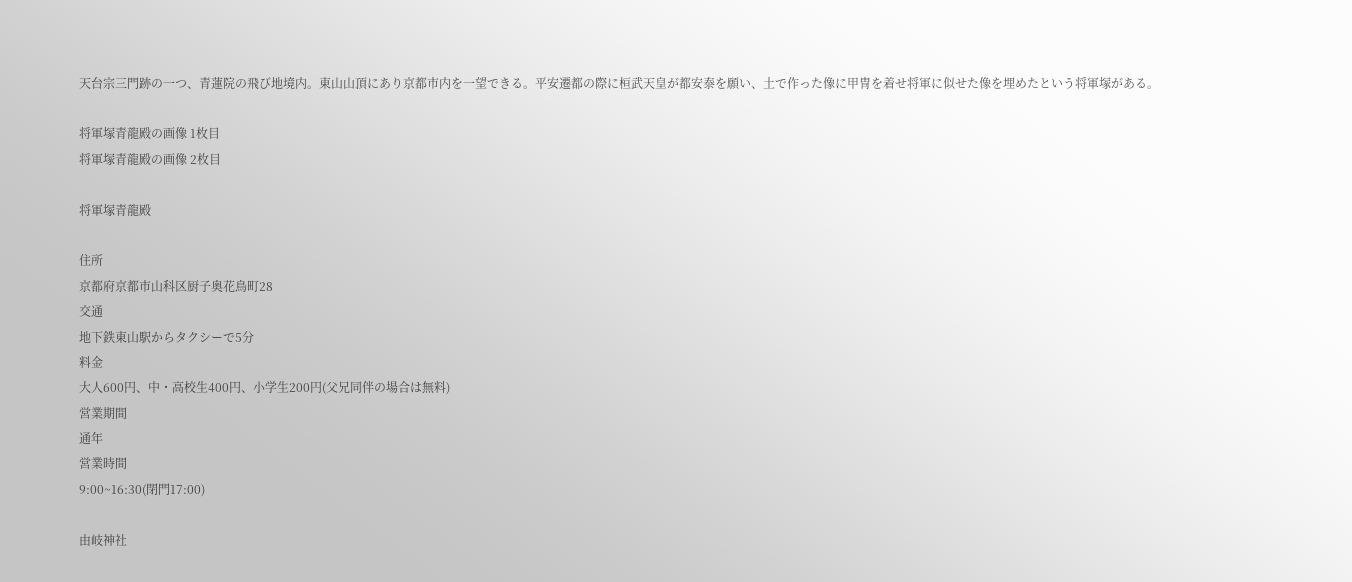天台宗三門跡の一つ、青蓮院の飛び地境内。東山山頂にあり京都市内を一望できる。平安遷都の際に桓武天皇が都安泰を願い、土で作った像に甲冑を着せ将軍に似せた像を埋めたという将軍塚がある。

将軍塚青龍殿の画像 1枚目
将軍塚青龍殿の画像 2枚目

将軍塚青龍殿

住所
京都府京都市山科区厨子奥花鳥町28
交通
地下鉄東山駅からタクシーで5分
料金
大人600円、中・高校生400円、小学生200円(父兄同伴の場合は無料)
営業期間
通年
営業時間
9:00~16:30(閉門17:00)

由岐神社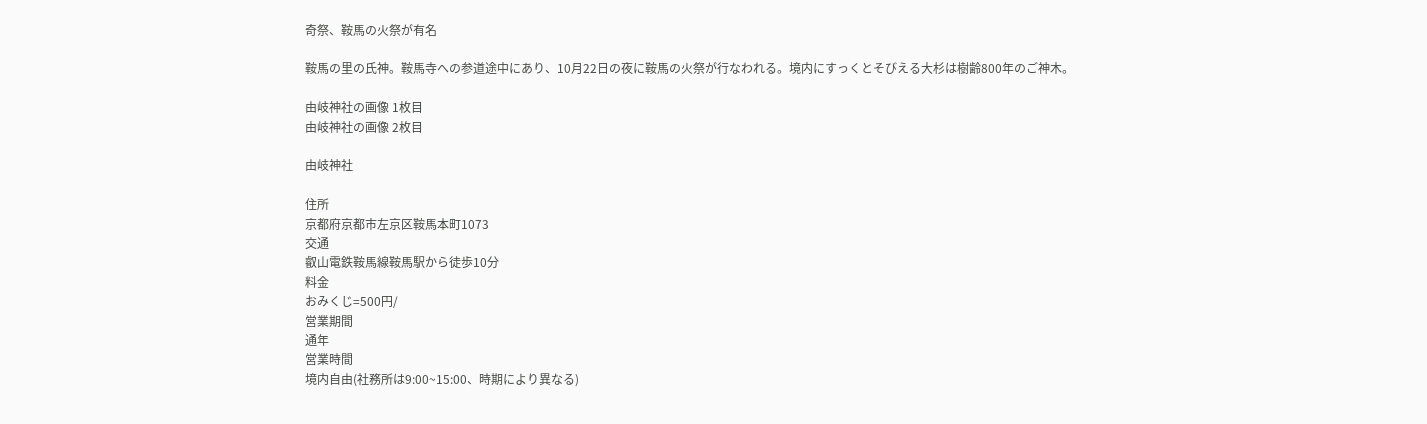奇祭、鞍馬の火祭が有名

鞍馬の里の氏神。鞍馬寺への参道途中にあり、10月22日の夜に鞍馬の火祭が行なわれる。境内にすっくとそびえる大杉は樹齢800年のご神木。

由岐神社の画像 1枚目
由岐神社の画像 2枚目

由岐神社

住所
京都府京都市左京区鞍馬本町1073
交通
叡山電鉄鞍馬線鞍馬駅から徒歩10分
料金
おみくじ=500円/
営業期間
通年
営業時間
境内自由(社務所は9:00~15:00、時期により異なる)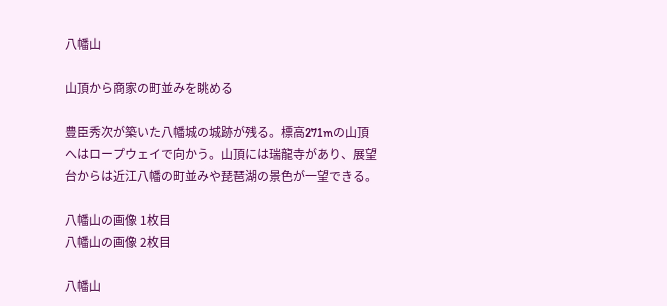八幡山

山頂から商家の町並みを眺める

豊臣秀次が築いた八幡城の城跡が残る。標高271mの山頂へはロープウェイで向かう。山頂には瑞龍寺があり、展望台からは近江八幡の町並みや琵琶湖の景色が一望できる。

八幡山の画像 1枚目
八幡山の画像 2枚目

八幡山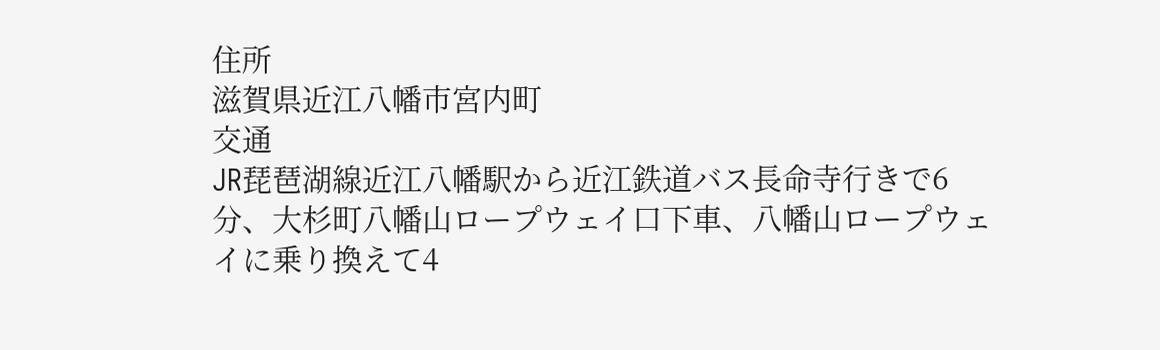住所
滋賀県近江八幡市宮内町
交通
JR琵琶湖線近江八幡駅から近江鉄道バス長命寺行きで6分、大杉町八幡山ロープウェイ口下車、八幡山ロープウェイに乗り換えて4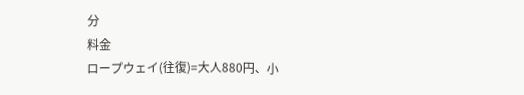分
料金
ロープウェイ(往復)=大人880円、小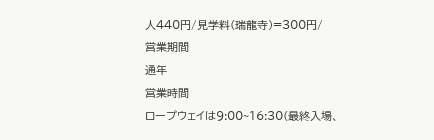人440円/見学料(瑞龍寺)=300円/
営業期間
通年
営業時間
ロープウェイは9:00~16:30(最終入場、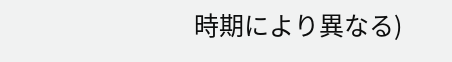時期により異なる)